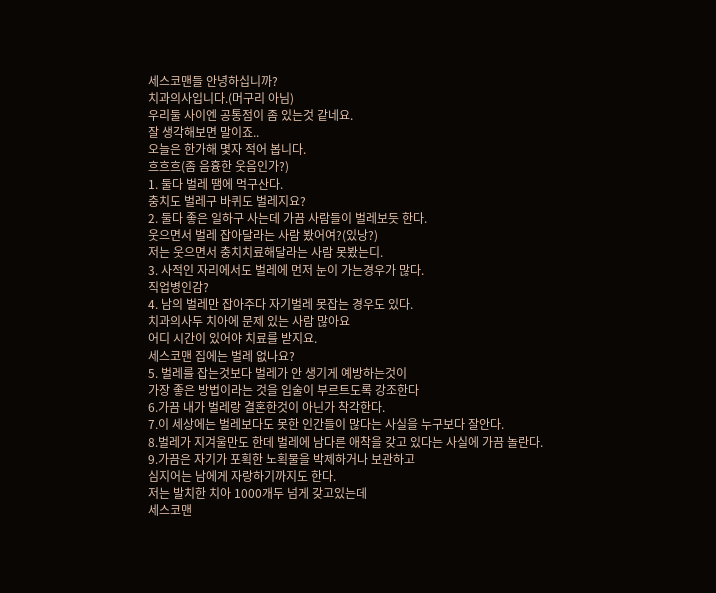세스코맨들 안녕하십니까?
치과의사입니다.(머구리 아님)
우리둘 사이엔 공통점이 좀 있는것 같네요.
잘 생각해보면 말이죠..
오늘은 한가해 몇자 적어 봅니다.
흐흐흐(좀 음흉한 웃음인가?)
1. 둘다 벌레 땜에 먹구산다.
충치도 벌레구 바퀴도 벌레지요?
2. 둘다 좋은 일하구 사는데 가끔 사람들이 벌레보듯 한다.
웃으면서 벌레 잡아달라는 사람 봤어여?(있낭?)
저는 웃으면서 충치치료해달라는 사람 못봤는디.
3. 사적인 자리에서도 벌레에 먼저 눈이 가는경우가 많다.
직업병인감?
4. 남의 벌레만 잡아주다 자기벌레 못잡는 경우도 있다.
치과의사두 치아에 문제 있는 사람 많아요
어디 시간이 있어야 치료를 받지요.
세스코맨 집에는 벌레 없나요?
5. 벌레를 잡는것보다 벌레가 안 생기게 예방하는것이
가장 좋은 방법이라는 것을 입술이 부르트도록 강조한다
6.가끔 내가 벌레랑 결혼한것이 아닌가 착각한다.
7.이 세상에는 벌레보다도 못한 인간들이 많다는 사실을 누구보다 잘안다.
8.벌레가 지겨울만도 한데 벌레에 남다른 애착을 갖고 있다는 사실에 가끔 놀란다.
9.가끔은 자기가 포획한 노획물을 박제하거나 보관하고
심지어는 남에게 자랑하기까지도 한다.
저는 발치한 치아 1000개두 넘게 갖고있는데
세스코맨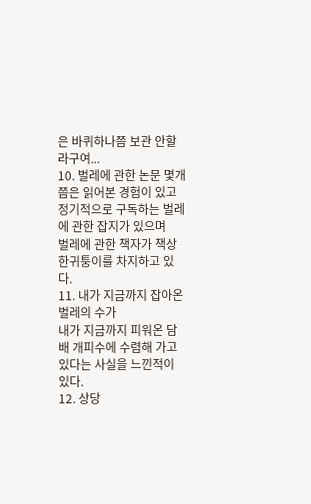은 바퀴하나쯤 보관 안할라구여...
10. 벌레에 관한 논문 몇개쯤은 읽어본 경험이 있고
정기적으로 구독하는 벌레에 관한 잡지가 있으며
벌레에 관한 책자가 책상 한귀퉁이를 차지하고 있다.
11. 내가 지금까지 잡아온 벌레의 수가
내가 지금까지 피워온 담배 개피수에 수렴해 가고 있다는 사실을 느낀적이 있다.
12. 상당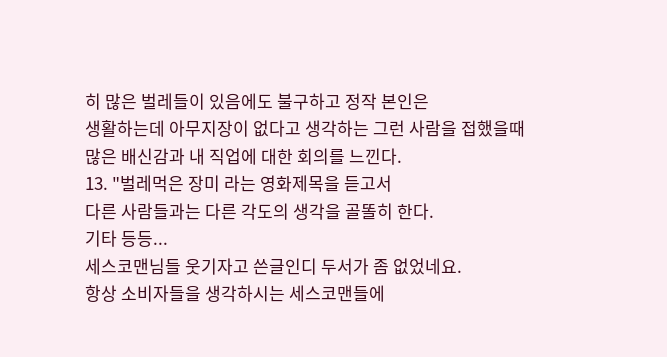히 많은 벌레들이 있음에도 불구하고 정작 본인은
생활하는데 아무지장이 없다고 생각하는 그런 사람을 접했을때
많은 배신감과 내 직업에 대한 회의를 느낀다.
13. "벌레먹은 장미 라는 영화제목을 듣고서
다른 사람들과는 다른 각도의 생각을 골똘히 한다.
기타 등등...
세스코맨님들 웃기자고 쓴글인디 두서가 좀 없었네요.
항상 소비자들을 생각하시는 세스코맨들에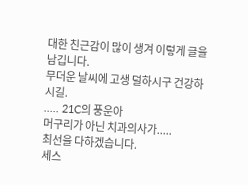대한 친근감이 많이 생겨 이렇게 글을 남깁니다.
무더운 날씨에 고생 덜하시구 건강하시길.
..... 21C의 풍운아
머구리가 아닌 치과의사가.....
최선을 다하겠습니다.
세스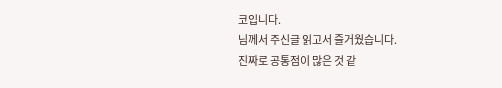코입니다.
님께서 주신글 읽고서 즐거웠습니다.
진짜로 공통점이 많은 것 같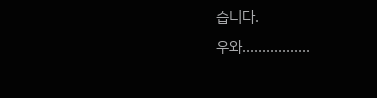습니다.
우와.................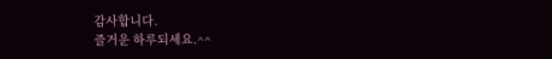감사합니다.
즐거운 하루되세요.^^